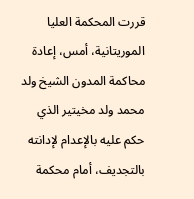قررت المحكمة العليا الموريتانية، أمس، إعادة محاكمة المدون الشيخ ولد محمد ولد مخيتير الذي حكم عليه بالإعدام لإدانته بالتجديف، أمام محكمة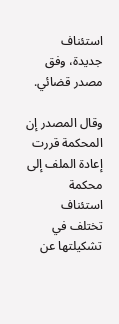استئناف جديدة، وفق مصدر قضائي.

وقال المصدر إن المحكمة قررت إعادة الملف إلى محكمة استئناف تختلف في تشكيلتها عن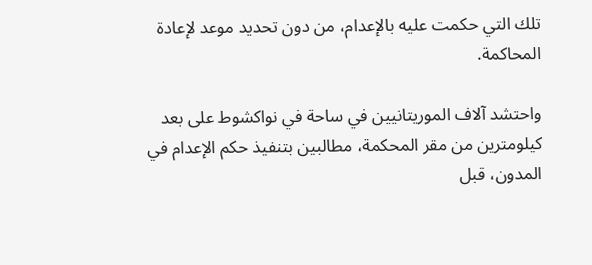تلك التي حكمت عليه بالإعدام، من دون تحديد موعد لإعادة المحاكمة.

واحتشد آلاف الموريتانيين في ساحة في نواكشوط على بعد كيلومترين من مقر المحكمة، مطالبين بتنفيذ حكم الإعدام في المدون، قبل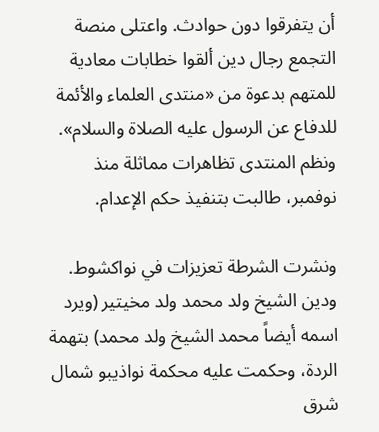أن يتفرقوا دون حوادث. واعتلى منصة التجمع رجال دين ألقوا خطابات معادية للمتهم بدعوة من «منتدى العلماء والأئمة للدفاع عن الرسول عليه الصلاة والسلام». ونظم المنتدى تظاهرات مماثلة منذ نوفمبر، طالبت بتنفيذ حكم الإعدام.

ونشرت الشرطة تعزيزات في نواكشوط. ودين الشيخ ولد محمد ولد مخيتير (ويرد اسمه أيضاً محمد الشيخ ولد محمد) بتهمة الردة، وحكمت عليه محكمة نواذيبو شمال شرق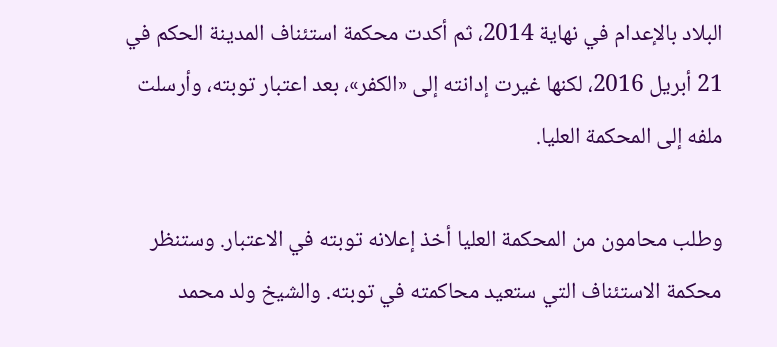البلاد بالإعدام في نهاية 2014، ثم أكدت محكمة استئناف المدينة الحكم في 21 أبريل 2016، لكنها غيرت إدانته إلى «الكفر»، بعد اعتبار توبته، وأرسلت ملفه إلى المحكمة العليا.

وطلب محامون من المحكمة العليا أخذ إعلانه توبته في الاعتبار. وستنظر محكمة الاستئناف التي ستعيد محاكمته في توبته. والشيخ ولد محمد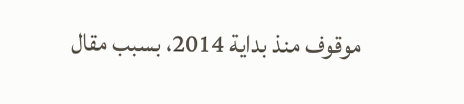موقوف منذ بداية 2014، بسبب مقال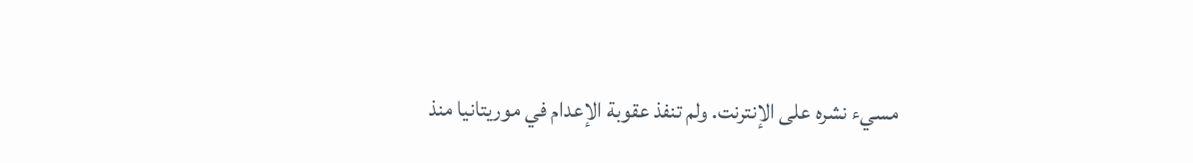مسيء نشره على الإنترنت. ولم تنفذ عقوبة الإعدام في موريتانيا منذ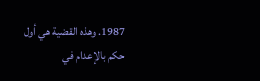1987. وهذه القضية هي أول حكم بالإعدام في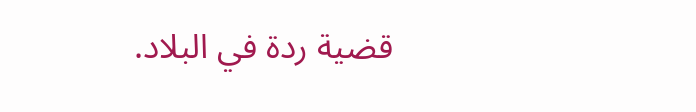قضية ردة في البلاد.